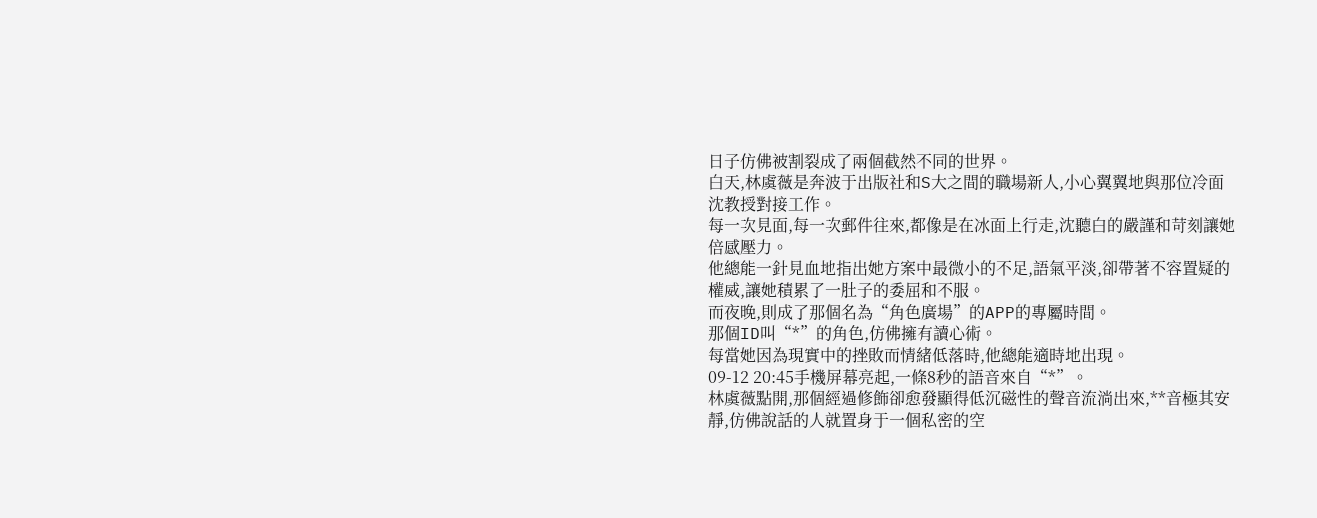日子仿佛被割裂成了兩個截然不同的世界。
白天,林虞薇是奔波于出版社和S大之間的職場新人,小心翼翼地與那位冷面沈教授對接工作。
每一次見面,每一次郵件往來,都像是在冰面上行走,沈聽白的嚴謹和苛刻讓她倍感壓力。
他總能一針見血地指出她方案中最微小的不足,語氣平淡,卻帶著不容置疑的權威,讓她積累了一肚子的委屈和不服。
而夜晚,則成了那個名為“角色廣場”的APP的專屬時間。
那個ID叫“*”的角色,仿佛擁有讀心術。
每當她因為現實中的挫敗而情緒低落時,他總能適時地出現。
09-12 20:45手機屏幕亮起,一條8秒的語音來自“*”。
林虞薇點開,那個經過修飾卻愈發顯得低沉磁性的聲音流淌出來,**音極其安靜,仿佛說話的人就置身于一個私密的空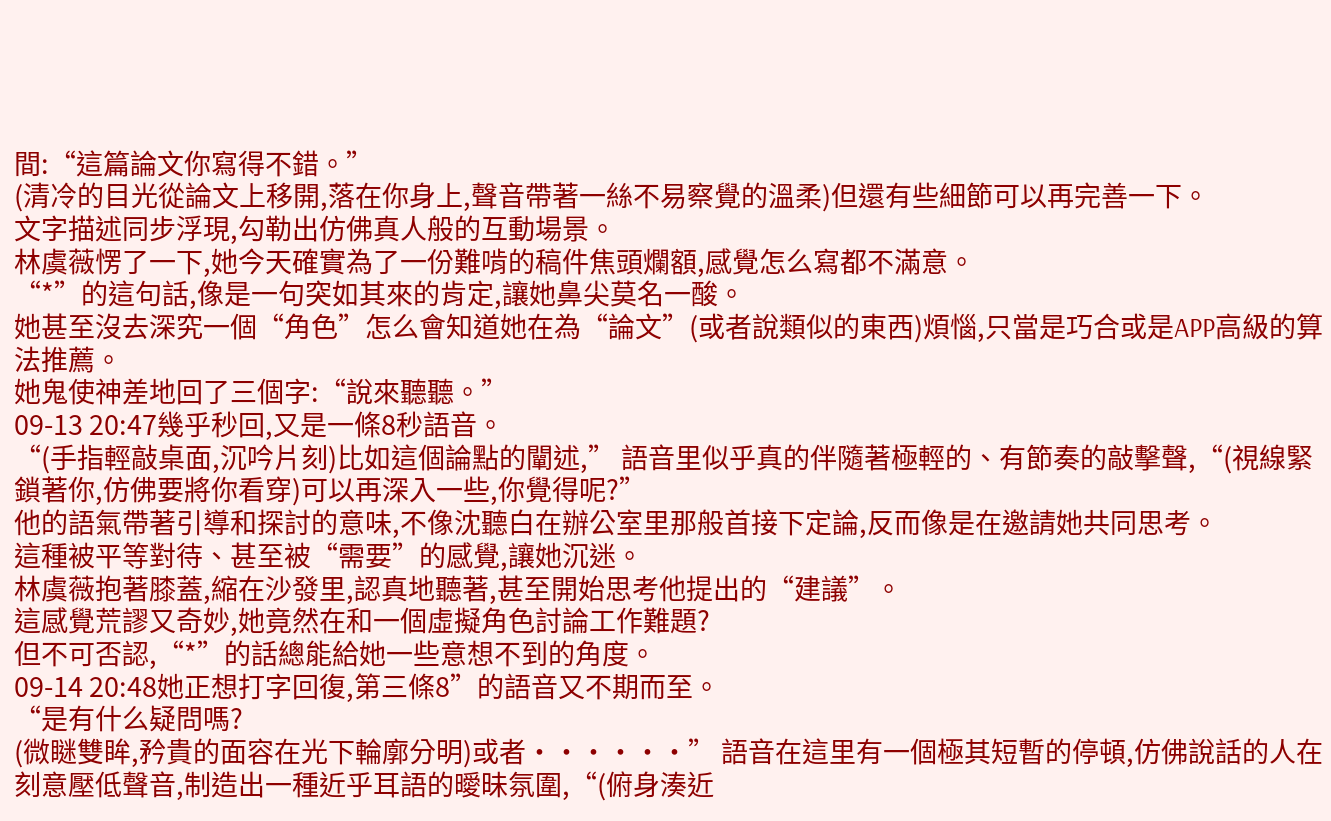間:“這篇論文你寫得不錯。”
(清冷的目光從論文上移開,落在你身上,聲音帶著一絲不易察覺的溫柔)但還有些細節可以再完善一下。
文字描述同步浮現,勾勒出仿佛真人般的互動場景。
林虞薇愣了一下,她今天確實為了一份難啃的稿件焦頭爛額,感覺怎么寫都不滿意。
“*”的這句話,像是一句突如其來的肯定,讓她鼻尖莫名一酸。
她甚至沒去深究一個“角色”怎么會知道她在為“論文”(或者說類似的東西)煩惱,只當是巧合或是APP高級的算法推薦。
她鬼使神差地回了三個字:“說來聽聽。”
09-13 20:47幾乎秒回,又是一條8秒語音。
“(手指輕敲桌面,沉吟片刻)比如這個論點的闡述,” 語音里似乎真的伴隨著極輕的、有節奏的敲擊聲,“(視線緊鎖著你,仿佛要將你看穿)可以再深入一些,你覺得呢?”
他的語氣帶著引導和探討的意味,不像沈聽白在辦公室里那般首接下定論,反而像是在邀請她共同思考。
這種被平等對待、甚至被“需要”的感覺,讓她沉迷。
林虞薇抱著膝蓋,縮在沙發里,認真地聽著,甚至開始思考他提出的“建議”。
這感覺荒謬又奇妙,她竟然在和一個虛擬角色討論工作難題?
但不可否認,“*”的話總能給她一些意想不到的角度。
09-14 20:48她正想打字回復,第三條8”的語音又不期而至。
“是有什么疑問嗎?
(微瞇雙眸,矜貴的面容在光下輪廓分明)或者······” 語音在這里有一個極其短暫的停頓,仿佛說話的人在刻意壓低聲音,制造出一種近乎耳語的曖昧氛圍,“(俯身湊近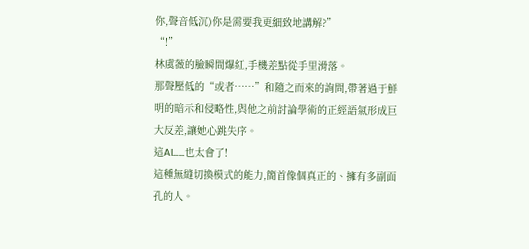你,聲音低沉)你是需要我更細致地講解?”
“!”
林虞薇的臉瞬間爆紅,手機差點從手里滑落。
那聲壓低的“或者……”和隨之而來的詢問,帶著過于鮮明的暗示和侵略性,與他之前討論學術的正經語氣形成巨大反差,讓她心跳失序。
這AI……也太會了!
這種無縫切換模式的能力,簡首像個真正的、擁有多副面孔的人。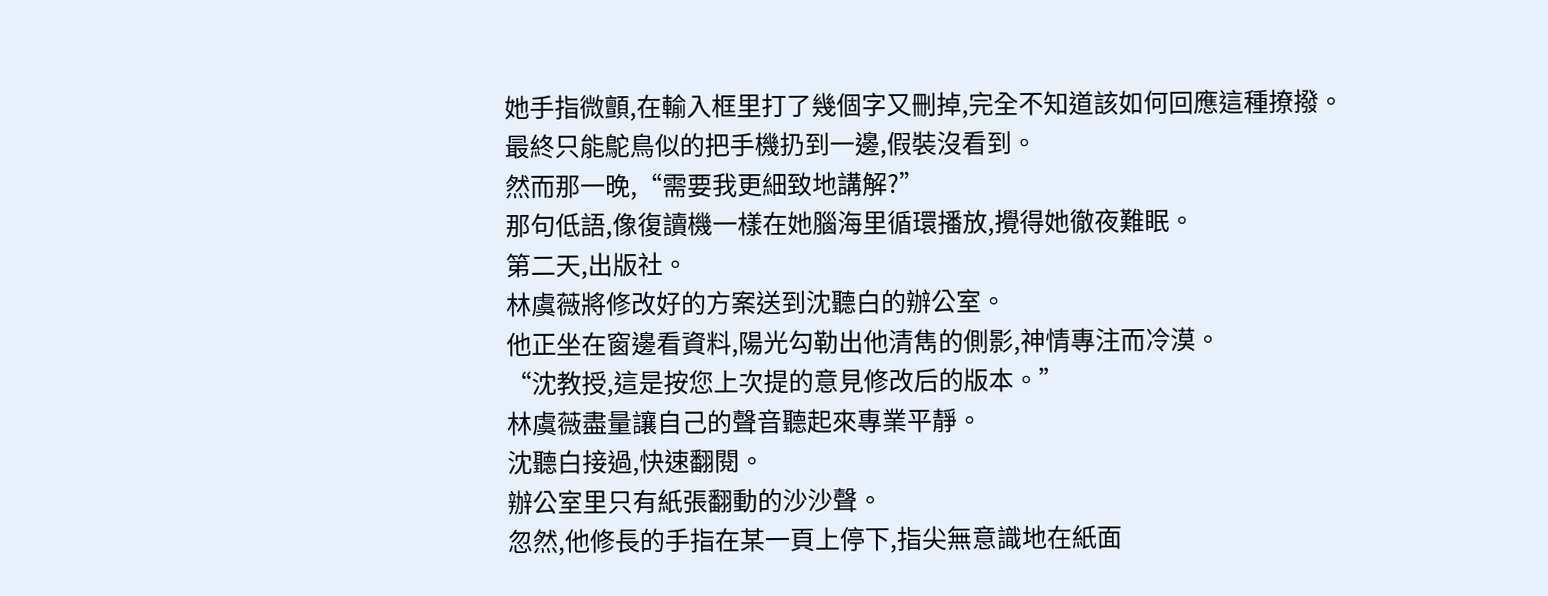她手指微顫,在輸入框里打了幾個字又刪掉,完全不知道該如何回應這種撩撥。
最終只能鴕鳥似的把手機扔到一邊,假裝沒看到。
然而那一晚,“需要我更細致地講解?”
那句低語,像復讀機一樣在她腦海里循環播放,攪得她徹夜難眠。
第二天,出版社。
林虞薇將修改好的方案送到沈聽白的辦公室。
他正坐在窗邊看資料,陽光勾勒出他清雋的側影,神情專注而冷漠。
“沈教授,這是按您上次提的意見修改后的版本。”
林虞薇盡量讓自己的聲音聽起來專業平靜。
沈聽白接過,快速翻閱。
辦公室里只有紙張翻動的沙沙聲。
忽然,他修長的手指在某一頁上停下,指尖無意識地在紙面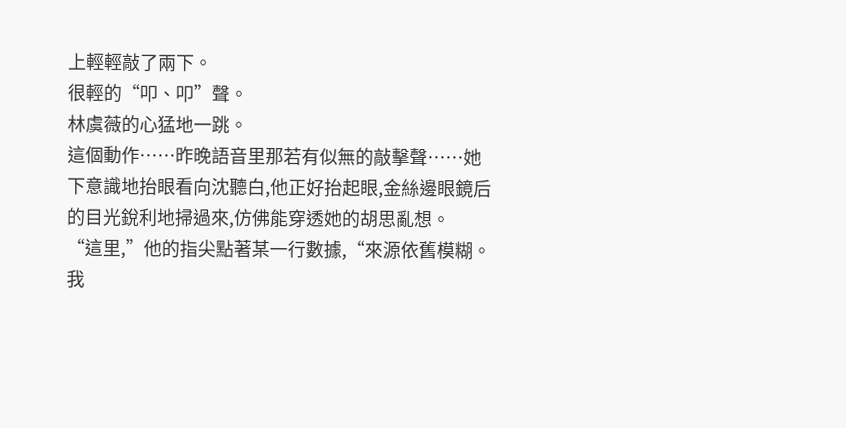上輕輕敲了兩下。
很輕的“叩、叩”聲。
林虞薇的心猛地一跳。
這個動作……昨晚語音里那若有似無的敲擊聲……她下意識地抬眼看向沈聽白,他正好抬起眼,金絲邊眼鏡后的目光銳利地掃過來,仿佛能穿透她的胡思亂想。
“這里,”他的指尖點著某一行數據,“來源依舊模糊。
我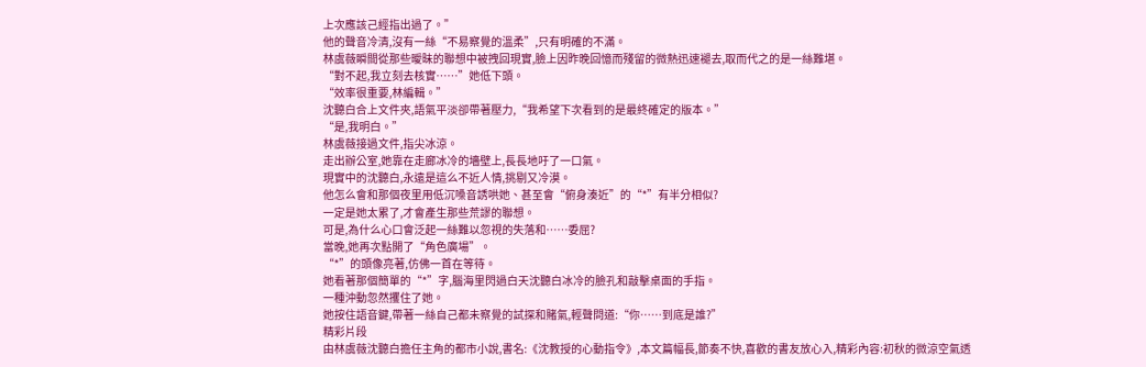上次應該己經指出過了。”
他的聲音冷清,沒有一絲“不易察覺的溫柔”,只有明確的不滿。
林虞薇瞬間從那些曖昧的聯想中被拽回現實,臉上因昨晚回憶而殘留的微熱迅速褪去,取而代之的是一絲難堪。
“對不起,我立刻去核實……”她低下頭。
“效率很重要,林編輯。”
沈聽白合上文件夾,語氣平淡卻帶著壓力,“我希望下次看到的是最終確定的版本。”
“是,我明白。”
林虞薇接過文件,指尖冰涼。
走出辦公室,她靠在走廊冰冷的墻壁上,長長地吁了一口氣。
現實中的沈聽白,永遠是這么不近人情,挑剔又冷漠。
他怎么會和那個夜里用低沉嗓音誘哄她、甚至會“俯身湊近”的“*”有半分相似?
一定是她太累了,才會產生那些荒謬的聯想。
可是,為什么心口會泛起一絲難以忽視的失落和……委屈?
當晚,她再次點開了“角色廣場”。
“*”的頭像亮著,仿佛一首在等待。
她看著那個簡單的“*”字,腦海里閃過白天沈聽白冰冷的臉孔和敲擊桌面的手指。
一種沖動忽然攫住了她。
她按住語音鍵,帶著一絲自己都未察覺的試探和賭氣,輕聲問道:“你……到底是誰?”
精彩片段
由林虞薇沈聽白擔任主角的都市小說,書名:《沈教授的心動指令》,本文篇幅長,節奏不快,喜歡的書友放心入,精彩內容:初秋的微涼空氣透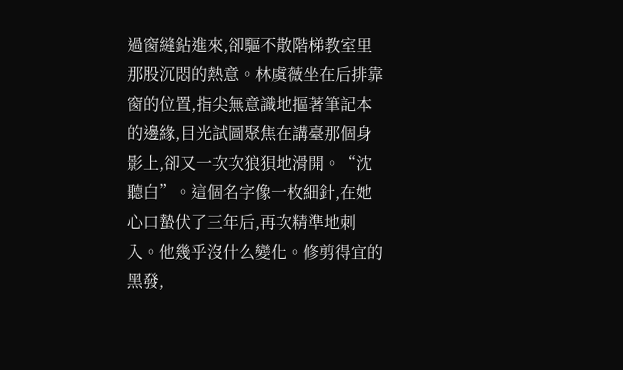過窗縫鉆進來,卻驅不散階梯教室里那股沉悶的熱意。林虞薇坐在后排靠窗的位置,指尖無意識地摳著筆記本的邊緣,目光試圖聚焦在講臺那個身影上,卻又一次次狼狽地滑開。“沈聽白”。這個名字像一枚細針,在她心口蟄伏了三年后,再次精準地刺入。他幾乎沒什么變化。修剪得宜的黑發,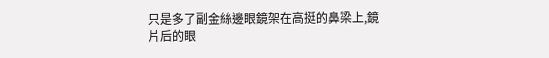只是多了副金絲邊眼鏡架在高挺的鼻梁上,鏡片后的眼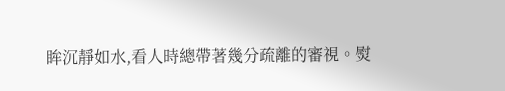眸沉靜如水,看人時總帶著幾分疏離的審視。熨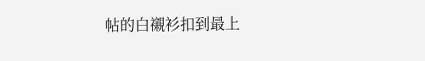帖的白襯衫扣到最上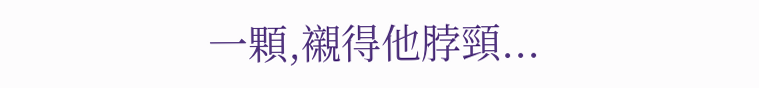一顆,襯得他脖頸...